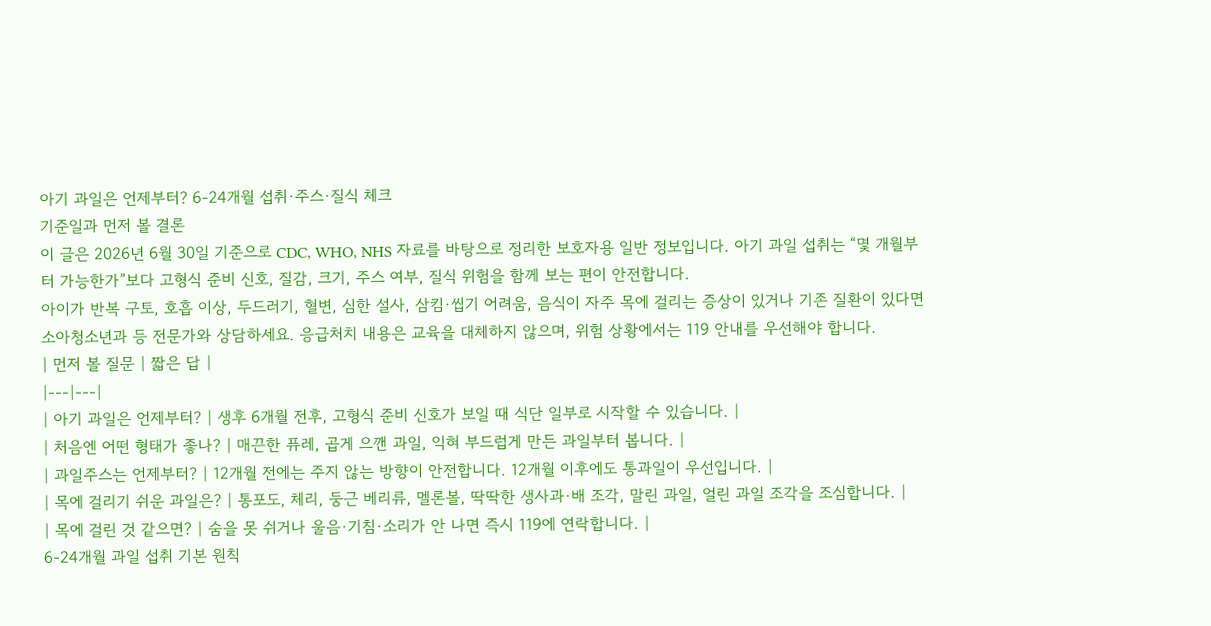아기 과일은 언제부터? 6-24개월 섭취·주스·질식 체크
기준일과 먼저 볼 결론
이 글은 2026년 6월 30일 기준으로 CDC, WHO, NHS 자료를 바탕으로 정리한 보호자용 일반 정보입니다. 아기 과일 섭취는 “몇 개월부터 가능한가”보다 고형식 준비 신호, 질감, 크기, 주스 여부, 질식 위험을 함께 보는 편이 안전합니다.
아이가 반복 구토, 호흡 이상, 두드러기, 혈변, 심한 설사, 삼킴·씹기 어려움, 음식이 자주 목에 걸리는 증상이 있거나 기존 질환이 있다면 소아청소년과 등 전문가와 상담하세요. 응급처치 내용은 교육을 대체하지 않으며, 위험 상황에서는 119 안내를 우선해야 합니다.
| 먼저 볼 질문 | 짧은 답 |
|---|---|
| 아기 과일은 언제부터? | 생후 6개월 전후, 고형식 준비 신호가 보일 때 식단 일부로 시작할 수 있습니다. |
| 처음엔 어떤 형태가 좋나? | 매끈한 퓨레, 곱게 으깬 과일, 익혀 부드럽게 만든 과일부터 봅니다. |
| 과일주스는 언제부터? | 12개월 전에는 주지 않는 방향이 안전합니다. 12개월 이후에도 통과일이 우선입니다. |
| 목에 걸리기 쉬운 과일은? | 통포도, 체리, 둥근 베리류, 멜론볼, 딱딱한 생사과·배 조각, 말린 과일, 얼린 과일 조각을 조심합니다. |
| 목에 걸린 것 같으면? | 숨을 못 쉬거나 울음·기침·소리가 안 나면 즉시 119에 연락합니다. |
6-24개월 과일 섭취 기본 원칙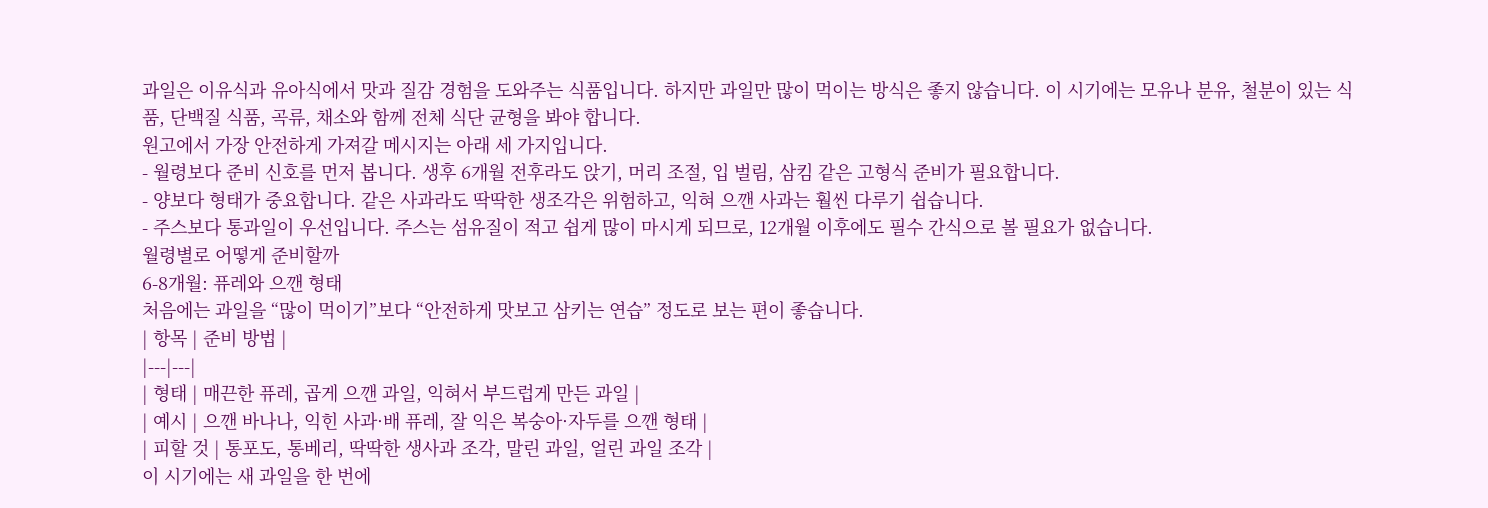과일은 이유식과 유아식에서 맛과 질감 경험을 도와주는 식품입니다. 하지만 과일만 많이 먹이는 방식은 좋지 않습니다. 이 시기에는 모유나 분유, 철분이 있는 식품, 단백질 식품, 곡류, 채소와 함께 전체 식단 균형을 봐야 합니다.
원고에서 가장 안전하게 가져갈 메시지는 아래 세 가지입니다.
- 월령보다 준비 신호를 먼저 봅니다. 생후 6개월 전후라도 앉기, 머리 조절, 입 벌림, 삼킴 같은 고형식 준비가 필요합니다.
- 양보다 형태가 중요합니다. 같은 사과라도 딱딱한 생조각은 위험하고, 익혀 으깬 사과는 훨씬 다루기 쉽습니다.
- 주스보다 통과일이 우선입니다. 주스는 섬유질이 적고 쉽게 많이 마시게 되므로, 12개월 이후에도 필수 간식으로 볼 필요가 없습니다.
월령별로 어떻게 준비할까
6-8개월: 퓨레와 으깬 형태
처음에는 과일을 “많이 먹이기”보다 “안전하게 맛보고 삼키는 연습” 정도로 보는 편이 좋습니다.
| 항목 | 준비 방법 |
|---|---|
| 형태 | 매끈한 퓨레, 곱게 으깬 과일, 익혀서 부드럽게 만든 과일 |
| 예시 | 으깬 바나나, 익힌 사과·배 퓨레, 잘 익은 복숭아·자두를 으깬 형태 |
| 피할 것 | 통포도, 통베리, 딱딱한 생사과 조각, 말린 과일, 얼린 과일 조각 |
이 시기에는 새 과일을 한 번에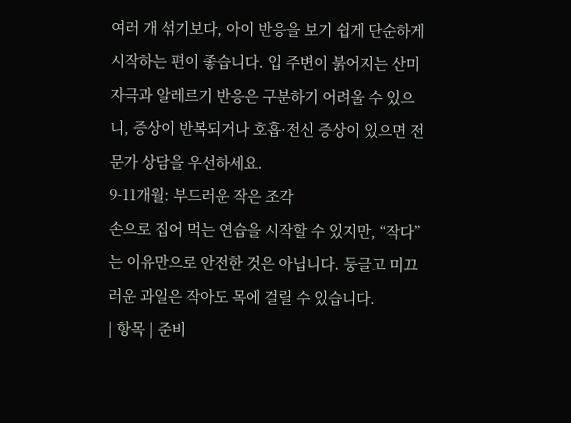여러 개 섞기보다, 아이 반응을 보기 쉽게 단순하게 시작하는 편이 좋습니다. 입 주변이 붉어지는 산미 자극과 알레르기 반응은 구분하기 어려울 수 있으니, 증상이 반복되거나 호흡·전신 증상이 있으면 전문가 상담을 우선하세요.
9-11개월: 부드러운 작은 조각
손으로 집어 먹는 연습을 시작할 수 있지만, “작다”는 이유만으로 안전한 것은 아닙니다. 둥글고 미끄러운 과일은 작아도 목에 걸릴 수 있습니다.
| 항목 | 준비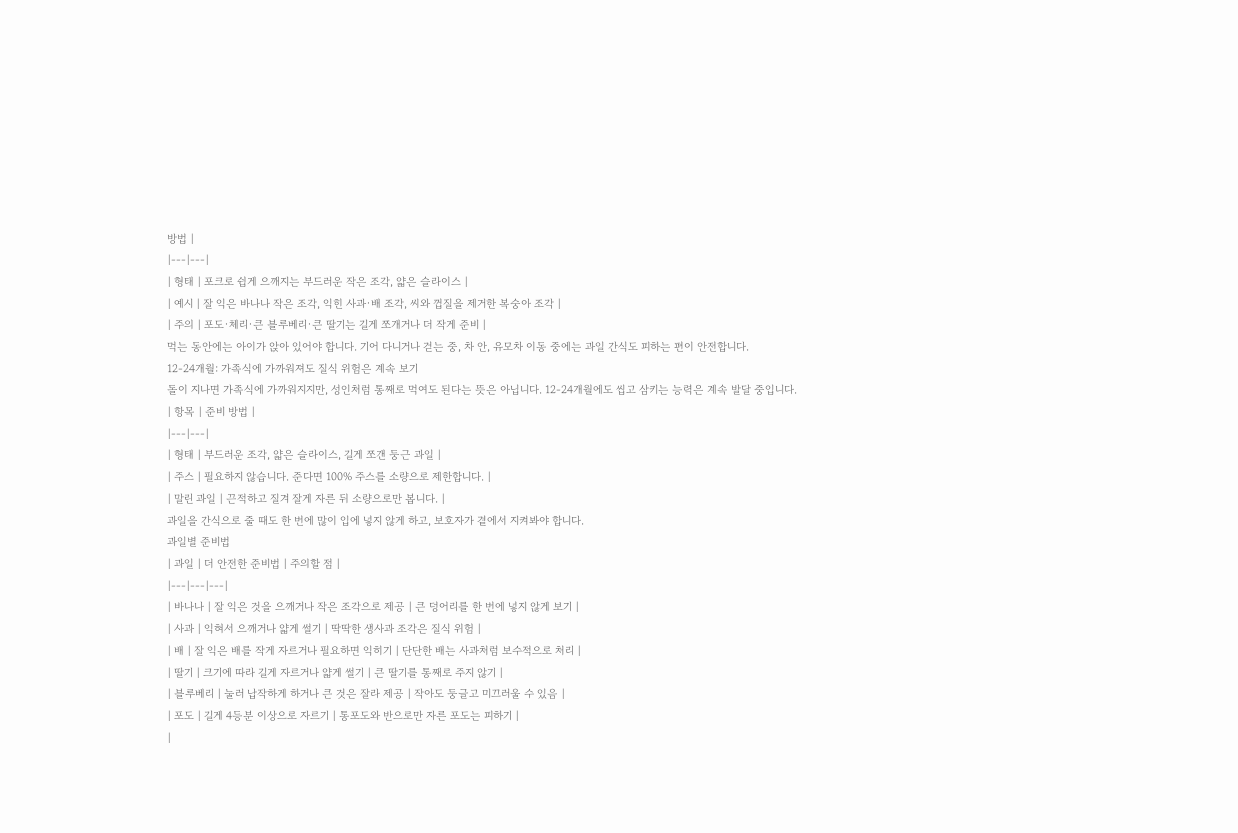방법 |
|---|---|
| 형태 | 포크로 쉽게 으깨지는 부드러운 작은 조각, 얇은 슬라이스 |
| 예시 | 잘 익은 바나나 작은 조각, 익힌 사과·배 조각, 씨와 껍질을 제거한 복숭아 조각 |
| 주의 | 포도·체리·큰 블루베리·큰 딸기는 길게 쪼개거나 더 작게 준비 |
먹는 동안에는 아이가 앉아 있어야 합니다. 기어 다니거나 걷는 중, 차 안, 유모차 이동 중에는 과일 간식도 피하는 편이 안전합니다.
12-24개월: 가족식에 가까워져도 질식 위험은 계속 보기
돌이 지나면 가족식에 가까워지지만, 성인처럼 통째로 먹여도 된다는 뜻은 아닙니다. 12-24개월에도 씹고 삼키는 능력은 계속 발달 중입니다.
| 항목 | 준비 방법 |
|---|---|
| 형태 | 부드러운 조각, 얇은 슬라이스, 길게 쪼갠 둥근 과일 |
| 주스 | 필요하지 않습니다. 준다면 100% 주스를 소량으로 제한합니다. |
| 말린 과일 | 끈적하고 질겨 잘게 자른 뒤 소량으로만 봅니다. |
과일을 간식으로 줄 때도 한 번에 많이 입에 넣지 않게 하고, 보호자가 곁에서 지켜봐야 합니다.
과일별 준비법
| 과일 | 더 안전한 준비법 | 주의할 점 |
|---|---|---|
| 바나나 | 잘 익은 것을 으깨거나 작은 조각으로 제공 | 큰 덩어리를 한 번에 넣지 않게 보기 |
| 사과 | 익혀서 으깨거나 얇게 썰기 | 딱딱한 생사과 조각은 질식 위험 |
| 배 | 잘 익은 배를 작게 자르거나 필요하면 익히기 | 단단한 배는 사과처럼 보수적으로 처리 |
| 딸기 | 크기에 따라 길게 자르거나 얇게 썰기 | 큰 딸기를 통째로 주지 않기 |
| 블루베리 | 눌러 납작하게 하거나 큰 것은 잘라 제공 | 작아도 둥글고 미끄러울 수 있음 |
| 포도 | 길게 4등분 이상으로 자르기 | 통포도와 반으로만 자른 포도는 피하기 |
|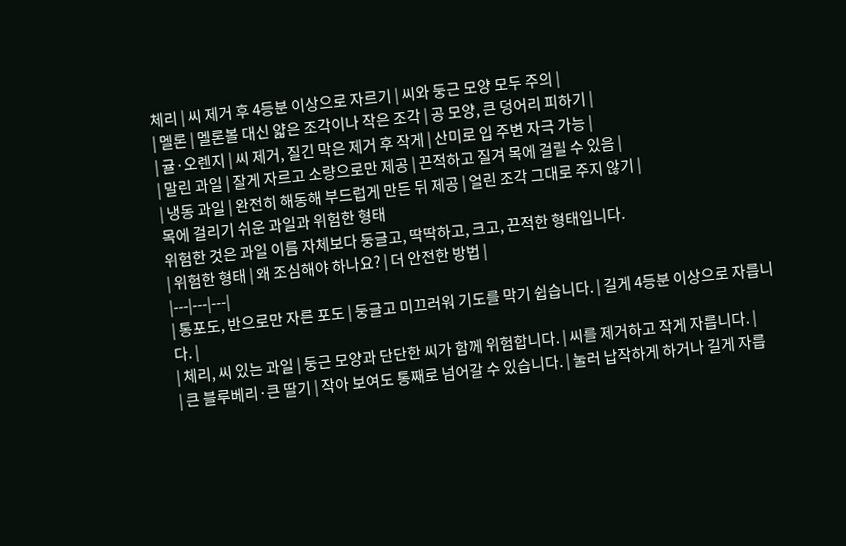체리 | 씨 제거 후 4등분 이상으로 자르기 | 씨와 둥근 모양 모두 주의 |
| 멜론 | 멜론볼 대신 얇은 조각이나 작은 조각 | 공 모양, 큰 덩어리 피하기 |
| 귤·오렌지 | 씨 제거, 질긴 막은 제거 후 작게 | 산미로 입 주변 자극 가능 |
| 말린 과일 | 잘게 자르고 소량으로만 제공 | 끈적하고 질겨 목에 걸릴 수 있음 |
| 냉동 과일 | 완전히 해동해 부드럽게 만든 뒤 제공 | 얼린 조각 그대로 주지 않기 |
목에 걸리기 쉬운 과일과 위험한 형태
위험한 것은 과일 이름 자체보다 둥글고, 딱딱하고, 크고, 끈적한 형태입니다.
| 위험한 형태 | 왜 조심해야 하나요? | 더 안전한 방법 |
|---|---|---|
| 통포도, 반으로만 자른 포도 | 둥글고 미끄러워 기도를 막기 쉽습니다. | 길게 4등분 이상으로 자릅니다. |
| 체리, 씨 있는 과일 | 둥근 모양과 단단한 씨가 함께 위험합니다. | 씨를 제거하고 작게 자릅니다. |
| 큰 블루베리·큰 딸기 | 작아 보여도 통째로 넘어갈 수 있습니다. | 눌러 납작하게 하거나 길게 자릅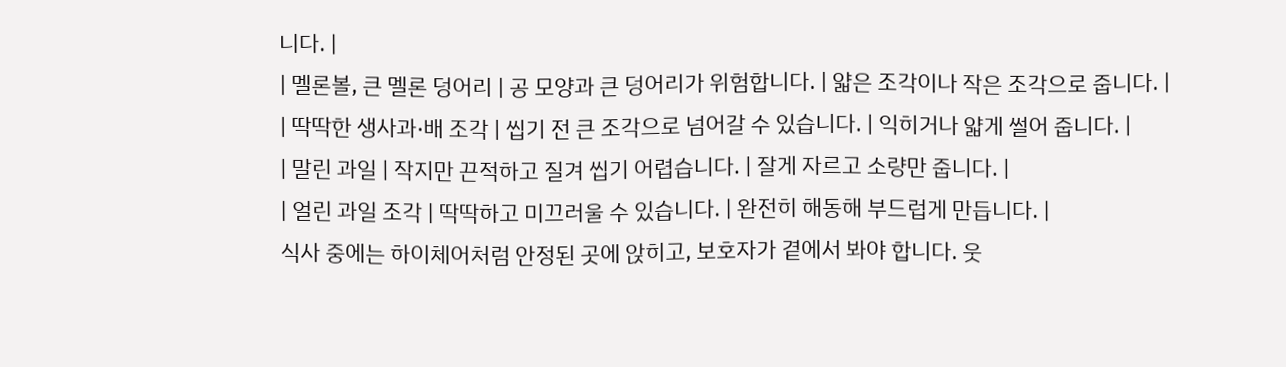니다. |
| 멜론볼, 큰 멜론 덩어리 | 공 모양과 큰 덩어리가 위험합니다. | 얇은 조각이나 작은 조각으로 줍니다. |
| 딱딱한 생사과·배 조각 | 씹기 전 큰 조각으로 넘어갈 수 있습니다. | 익히거나 얇게 썰어 줍니다. |
| 말린 과일 | 작지만 끈적하고 질겨 씹기 어렵습니다. | 잘게 자르고 소량만 줍니다. |
| 얼린 과일 조각 | 딱딱하고 미끄러울 수 있습니다. | 완전히 해동해 부드럽게 만듭니다. |
식사 중에는 하이체어처럼 안정된 곳에 앉히고, 보호자가 곁에서 봐야 합니다. 웃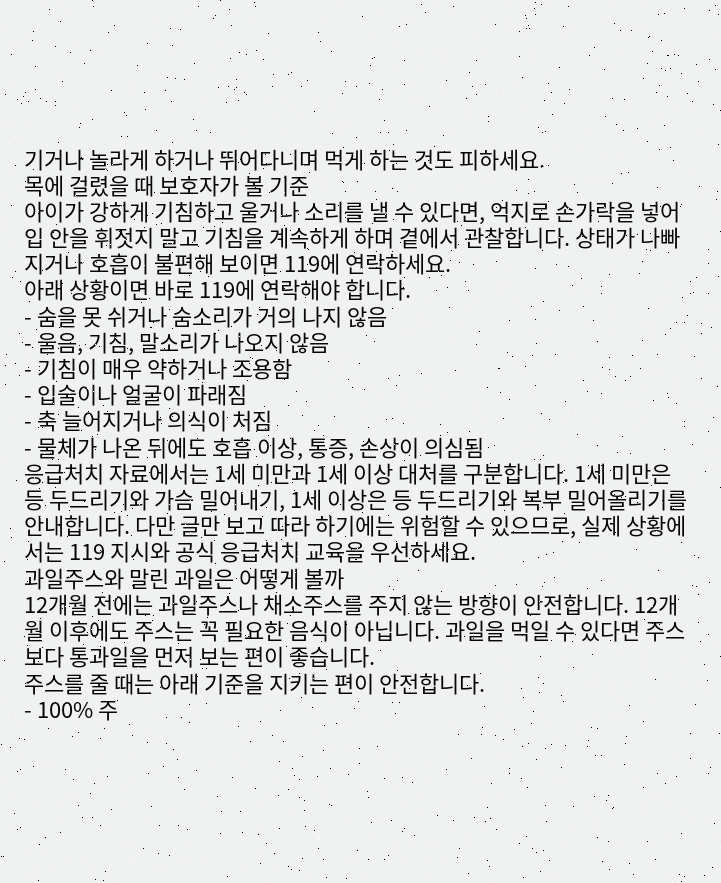기거나 놀라게 하거나 뛰어다니며 먹게 하는 것도 피하세요.
목에 걸렸을 때 보호자가 볼 기준
아이가 강하게 기침하고 울거나 소리를 낼 수 있다면, 억지로 손가락을 넣어 입 안을 휘젓지 말고 기침을 계속하게 하며 곁에서 관찰합니다. 상태가 나빠지거나 호흡이 불편해 보이면 119에 연락하세요.
아래 상황이면 바로 119에 연락해야 합니다.
- 숨을 못 쉬거나 숨소리가 거의 나지 않음
- 울음, 기침, 말소리가 나오지 않음
- 기침이 매우 약하거나 조용함
- 입술이나 얼굴이 파래짐
- 축 늘어지거나 의식이 처짐
- 물체가 나온 뒤에도 호흡 이상, 통증, 손상이 의심됨
응급처치 자료에서는 1세 미만과 1세 이상 대처를 구분합니다. 1세 미만은 등 두드리기와 가슴 밀어내기, 1세 이상은 등 두드리기와 복부 밀어올리기를 안내합니다. 다만 글만 보고 따라 하기에는 위험할 수 있으므로, 실제 상황에서는 119 지시와 공식 응급처치 교육을 우선하세요.
과일주스와 말린 과일은 어떻게 볼까
12개월 전에는 과일주스나 채소주스를 주지 않는 방향이 안전합니다. 12개월 이후에도 주스는 꼭 필요한 음식이 아닙니다. 과일을 먹일 수 있다면 주스보다 통과일을 먼저 보는 편이 좋습니다.
주스를 줄 때는 아래 기준을 지키는 편이 안전합니다.
- 100% 주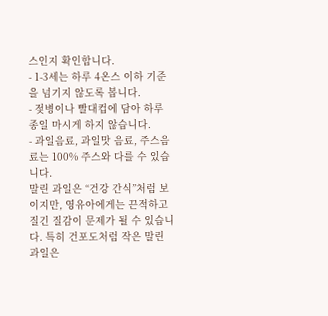스인지 확인합니다.
- 1-3세는 하루 4온스 이하 기준을 넘기지 않도록 봅니다.
- 젖병이나 빨대컵에 담아 하루 종일 마시게 하지 않습니다.
- 과일음료, 과일맛 음료, 주스음료는 100% 주스와 다를 수 있습니다.
말린 과일은 “건강 간식”처럼 보이지만, 영유아에게는 끈적하고 질긴 질감이 문제가 될 수 있습니다. 특히 건포도처럼 작은 말린 과일은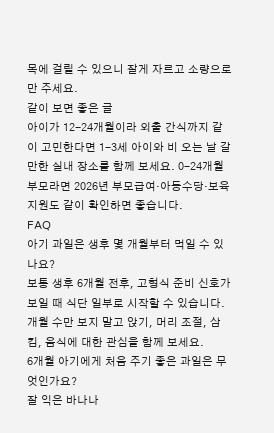목에 걸릴 수 있으니 잘게 자르고 소량으로만 주세요.
같이 보면 좋은 글
아이가 12-24개월이라 외출 간식까지 같이 고민한다면 1-3세 아이와 비 오는 날 갈 만한 실내 장소를 함께 보세요. 0-24개월 부모라면 2026년 부모급여·아동수당·보육 지원도 같이 확인하면 좋습니다.
FAQ
아기 과일은 생후 몇 개월부터 먹일 수 있나요?
보통 생후 6개월 전후, 고형식 준비 신호가 보일 때 식단 일부로 시작할 수 있습니다. 개월 수만 보지 말고 앉기, 머리 조절, 삼킴, 음식에 대한 관심을 함께 보세요.
6개월 아기에게 처음 주기 좋은 과일은 무엇인가요?
잘 익은 바나나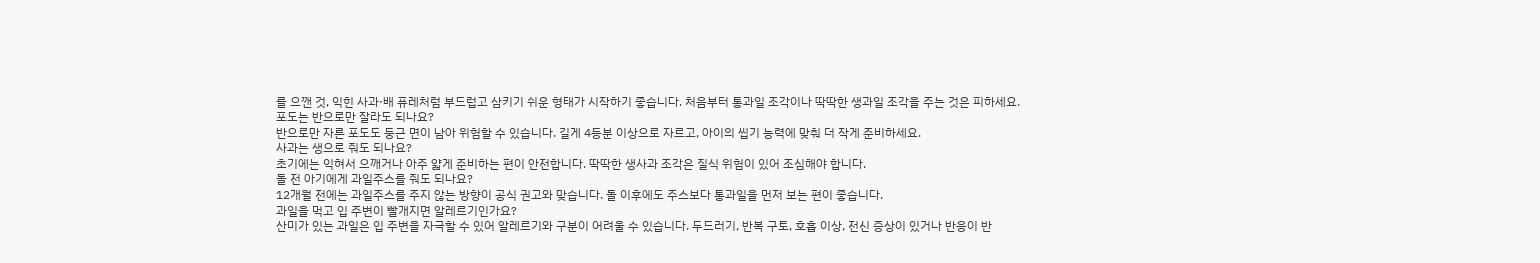를 으깬 것, 익힌 사과·배 퓨레처럼 부드럽고 삼키기 쉬운 형태가 시작하기 좋습니다. 처음부터 통과일 조각이나 딱딱한 생과일 조각을 주는 것은 피하세요.
포도는 반으로만 잘라도 되나요?
반으로만 자른 포도도 둥근 면이 남아 위험할 수 있습니다. 길게 4등분 이상으로 자르고, 아이의 씹기 능력에 맞춰 더 작게 준비하세요.
사과는 생으로 줘도 되나요?
초기에는 익혀서 으깨거나 아주 얇게 준비하는 편이 안전합니다. 딱딱한 생사과 조각은 질식 위험이 있어 조심해야 합니다.
돌 전 아기에게 과일주스를 줘도 되나요?
12개월 전에는 과일주스를 주지 않는 방향이 공식 권고와 맞습니다. 돌 이후에도 주스보다 통과일을 먼저 보는 편이 좋습니다.
과일을 먹고 입 주변이 빨개지면 알레르기인가요?
산미가 있는 과일은 입 주변을 자극할 수 있어 알레르기와 구분이 어려울 수 있습니다. 두드러기, 반복 구토, 호흡 이상, 전신 증상이 있거나 반응이 반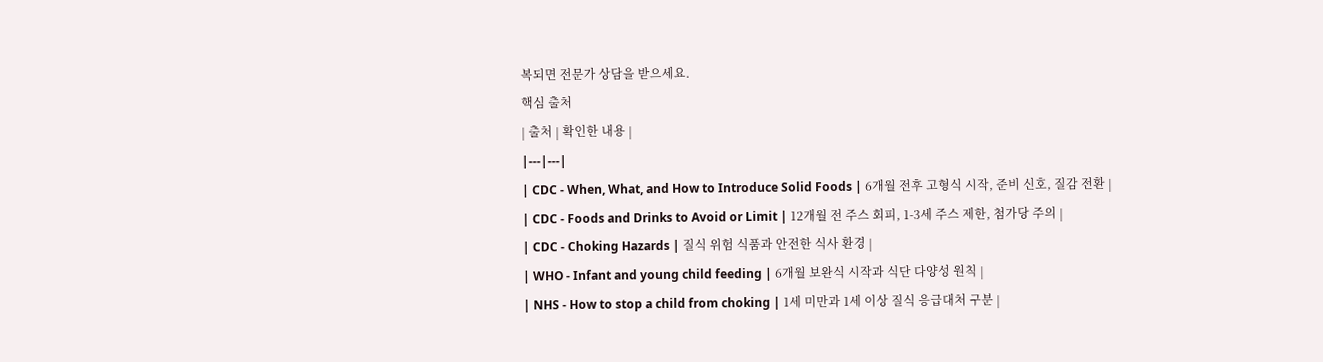복되면 전문가 상담을 받으세요.
핵심 출처
| 출처 | 확인한 내용 |
|---|---|
| CDC - When, What, and How to Introduce Solid Foods | 6개월 전후 고형식 시작, 준비 신호, 질감 전환 |
| CDC - Foods and Drinks to Avoid or Limit | 12개월 전 주스 회피, 1-3세 주스 제한, 첨가당 주의 |
| CDC - Choking Hazards | 질식 위험 식품과 안전한 식사 환경 |
| WHO - Infant and young child feeding | 6개월 보완식 시작과 식단 다양성 원칙 |
| NHS - How to stop a child from choking | 1세 미만과 1세 이상 질식 응급대처 구분 |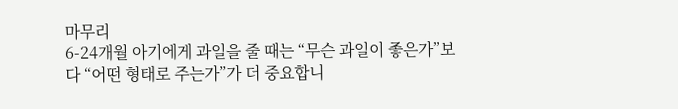마무리
6-24개월 아기에게 과일을 줄 때는 “무슨 과일이 좋은가”보다 “어떤 형태로 주는가”가 더 중요합니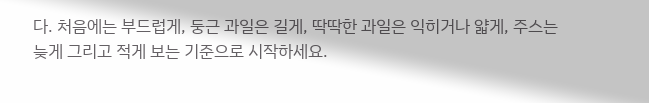다. 처음에는 부드럽게, 둥근 과일은 길게, 딱딱한 과일은 익히거나 얇게, 주스는 늦게 그리고 적게 보는 기준으로 시작하세요.